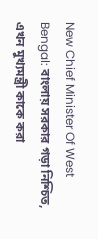New Chief Minister Of West Bengal: বাংলায় সরকার গড়া নিশ্চিত, এখন মুখ্যমন্ত্রী কাকে করা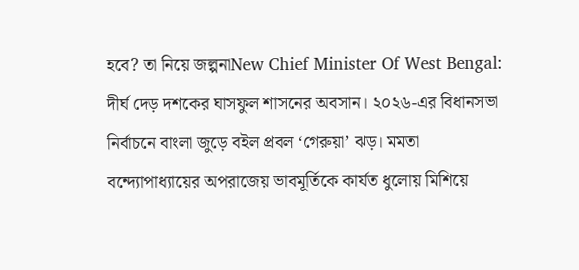হবে? তা নিয়ে জল্পনাNew Chief Minister Of West Bengal: দীর্ঘ দেড় দশকের ঘাসফুল শাসনের অবসান। ২০২৬-এর বিধানসভা নির্বাচনে বাংলা জুড়ে বইল প্রবল ‘গেরুয়া’ ঝড়। মমতা বন্দ্যোপাধ্যায়ের অপরাজেয় ভাবমূর্তিকে কার্যত ধুলোয় মিশিয়ে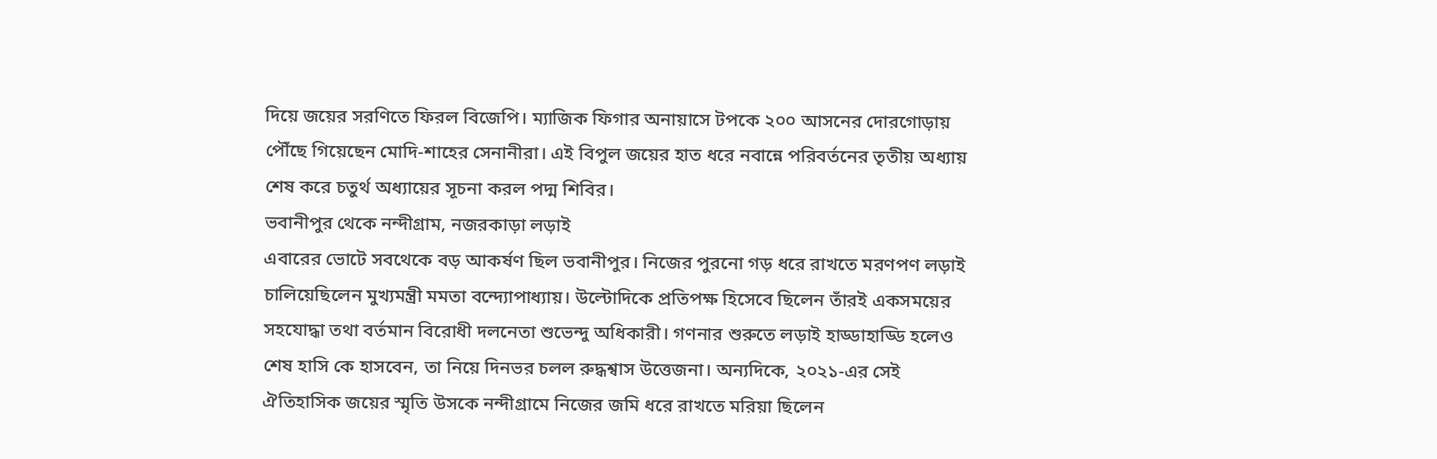দিয়ে জয়ের সরণিতে ফিরল বিজেপি। ম্যাজিক ফিগার অনায়াসে টপকে ২০০ আসনের দোরগোড়ায় পৌঁছে গিয়েছেন মোদি-শাহের সেনানীরা। এই বিপুল জয়ের হাত ধরে নবান্নে পরিবর্তনের তৃতীয় অধ্যায় শেষ করে চতুর্থ অধ্যায়ের সূচনা করল পদ্ম শিবির।
ভবানীপুর থেকে নন্দীগ্রাম, নজরকাড়া লড়াই
এবারের ভোটে সবথেকে বড় আকর্ষণ ছিল ভবানীপুর। নিজের পুরনো গড় ধরে রাখতে মরণপণ লড়াই চালিয়েছিলেন মুখ্যমন্ত্রী মমতা বন্দ্যোপাধ্যায়। উল্টোদিকে প্রতিপক্ষ হিসেবে ছিলেন তাঁরই একসময়ের সহযোদ্ধা তথা বর্তমান বিরোধী দলনেতা শুভেন্দু অধিকারী। গণনার শুরুতে লড়াই হাড্ডাহাড্ডি হলেও শেষ হাসি কে হাসবেন, তা নিয়ে দিনভর চলল রুদ্ধশ্বাস উত্তেজনা। অন্যদিকে, ২০২১-এর সেই ঐতিহাসিক জয়ের স্মৃতি উসকে নন্দীগ্রামে নিজের জমি ধরে রাখতে মরিয়া ছিলেন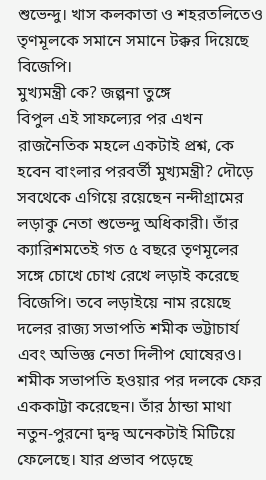শুভেন্দু। খাস কলকাতা ও শহরতলিতেও তৃণমূলকে সমানে সমানে টক্কর দিয়েছে বিজেপি।
মুখ্যমন্ত্রী কে? জল্পনা তুঙ্গে
বিপুল এই সাফল্যের পর এখন রাজনৈতিক মহলে একটাই প্রশ্ন, কে হবেন বাংলার পরবর্তী মুখ্যমন্ত্রী? দৌড়ে সবথেকে এগিয়ে রয়েছেন নন্দীগ্রামের লড়াকু নেতা শুভেন্দু অধিকারী। তাঁর ক্যারিশমতেই গত ৫ বছরে তৃণমূলের সঙ্গে চোখে চোখ রেখে লড়াই করেছে বিজেপি। তবে লড়াইয়ে নাম রয়েছে দলের রাজ্য সভাপতি শমীক ভট্টাচার্য এবং অভিজ্ঞ নেতা দিলীপ ঘোষেরও। শমীক সভাপতি হওয়ার পর দলকে ফের এককাট্টা করেছেন। তাঁর ঠান্ডা মাথা নতুন-পুরনো দ্বন্দ্ব অনেকটাই মিটিয়ে ফেলেছে। যার প্রভাব পড়েছে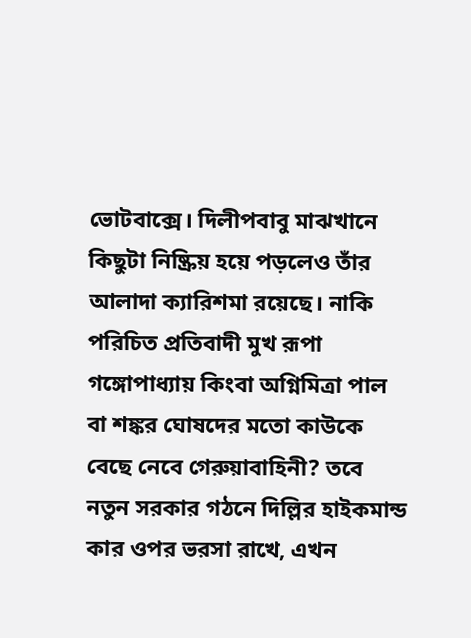ভোটবাক্সে। দিলীপবাবু মাঝখানে কিছুটা নিষ্ক্রিয় হয়ে পড়লেও তাঁর আলাদা ক্যারিশমা রয়েছে। নাকি পরিচিত প্রতিবাদী মুখ রূপা গঙ্গোপাধ্যায় কিংবা অগ্নিমিত্রা পাল বা শঙ্কর ঘোষদের মতো কাউকে বেছে নেবে গেরুয়াবাহিনী? তবে নতুন সরকার গঠনে দিল্লির হাইকমান্ড কার ওপর ভরসা রাখে, এখন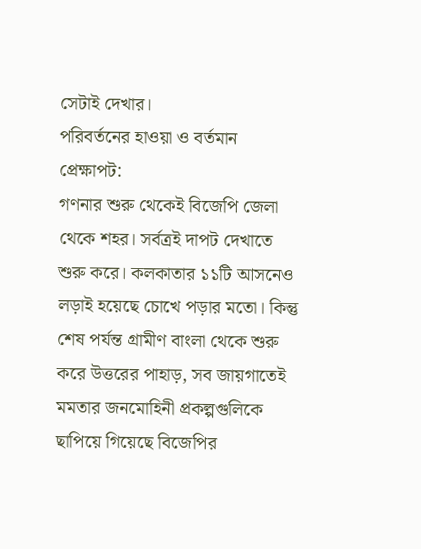সেটাই দেখার।
পরিবর্তনের হাওয়া ও বর্তমান প্রেক্ষাপট:
গণনার শুরু থেকেই বিজেপি জেলা থেকে শহর। সর্বত্রই দাপট দেখাতে শুরু করে। কলকাতার ১১টি আসনেও লড়াই হয়েছে চোখে পড়ার মতো। কিন্তু শেষ পর্যন্ত গ্রামীণ বাংলা থেকে শুরু করে উত্তরের পাহাড়, সব জায়গাতেই মমতার জনমোহিনী প্রকল্পগুলিকে ছাপিয়ে গিয়েছে বিজেপির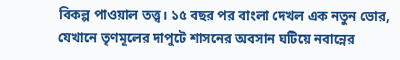বিকল্প পাওয়াল তত্ত্ব। ১৫ বছর পর বাংলা দেখল এক নতুন ভোর, যেখানে তৃণমূলের দাপুটে শাসনের অবসান ঘটিয়ে নবান্নের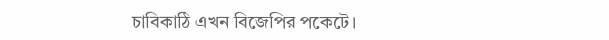চাবিকাঠি এখন বিজেপির পকেটে।